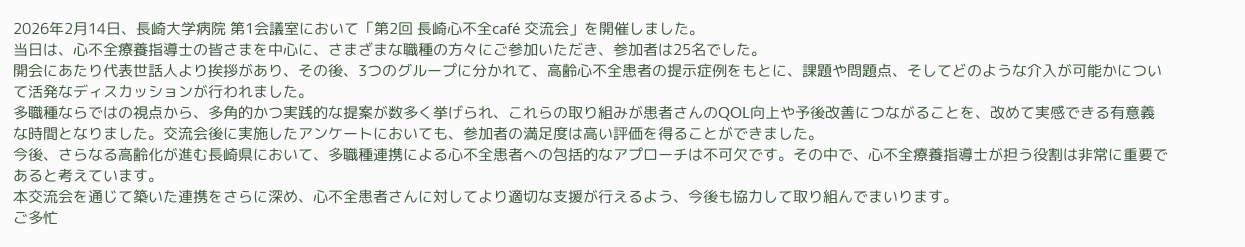2026年2月14日、長崎大学病院 第1会議室において「第2回 長崎心不全café 交流会」を開催しました。
当日は、心不全療養指導士の皆さまを中心に、さまざまな職種の方々にご参加いただき、参加者は25名でした。
開会にあたり代表世話人より挨拶があり、その後、3つのグループに分かれて、高齢心不全患者の提示症例をもとに、課題や問題点、そしてどのような介入が可能かについて活発なディスカッションが行われました。
多職種ならではの視点から、多角的かつ実践的な提案が数多く挙げられ、これらの取り組みが患者さんのQOL向上や予後改善につながることを、改めて実感できる有意義な時間となりました。交流会後に実施したアンケートにおいても、参加者の満足度は高い評価を得ることができました。
今後、さらなる高齢化が進む長崎県において、多職種連携による心不全患者への包括的なアプローチは不可欠です。その中で、心不全療養指導士が担う役割は非常に重要であると考えています。
本交流会を通じて築いた連携をさらに深め、心不全患者さんに対してより適切な支援が行えるよう、今後も協力して取り組んでまいります。
ご多忙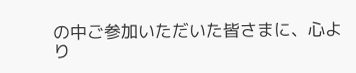の中ご参加いただいた皆さまに、心より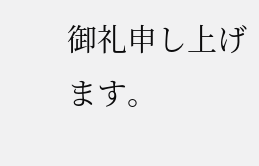御礼申し上げます。